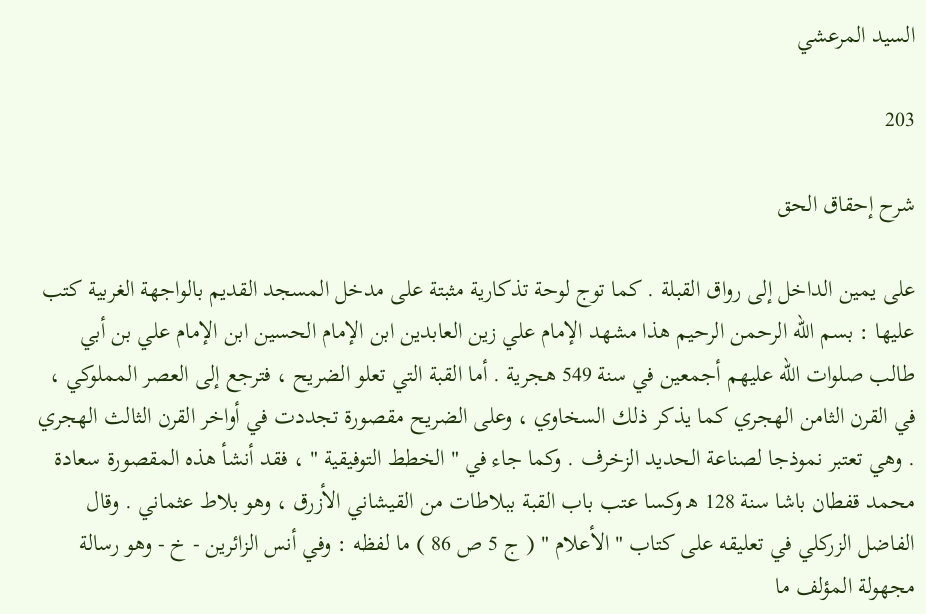السيد المرعشي

203

شرح إحقاق الحق

على يمين الداخل إلى رواق القبلة . كما توج لوحة تذكارية مثبتة على مدخل المسجد القديم بالواجهة الغربية كتب عليها : بسم الله الرحمن الرحيم هذا مشهد الإمام علي زين العابدين ابن الإمام الحسين ابن الإمام علي بن أبي طالب صلوات الله عليهم أجمعين في سنة 549 هجرية . أما القبة التي تعلو الضريح ، فترجع إلى العصر المملوكي ، في القرن الثامن الهجري كما يذكر ذلك السخاوي ، وعلى الضريح مقصورة تجددت في أواخر القرن الثالث الهجري . وهي تعتبر نموذجا لصناعة الحديد الزخرف . وكما جاء في " الخطط التوفيقية " ، فقد أنشأ هذه المقصورة سعادة محمد قفطان باشا سنة 128 ه‍ وكسا عتب باب القبة ببلاطات من القيشاني الأزرق ، وهو بلاط عثماني . وقال الفاضل الزركلي في تعليقه على كتاب " الأعلام " ( ج 5 ص 86 ) ما لفظه : وفي أنس الزائرين - خ - وهو رسالة مجهولة المؤلف ما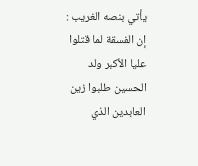يأتي بنصه الغريب : إن الفسقة لما قتلوا عليا الأكبر ولد الحسين طلبوا زين العابدين الذي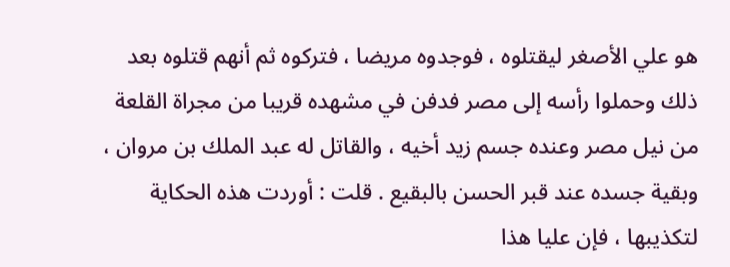هو علي الأصغر ليقتلوه ، فوجدوه مريضا ، فتركوه ثم أنهم قتلوه بعد ذلك وحملوا رأسه إلى مصر فدفن في مشهده قريبا من مجراة القلعة من نيل مصر وعنده جسم زيد أخيه ، والقاتل له عبد الملك بن مروان ، وبقية جسده عند قبر الحسن بالبقيع . قلت : أوردت هذه الحكاية لتكذيبها ، فإن عليا هذا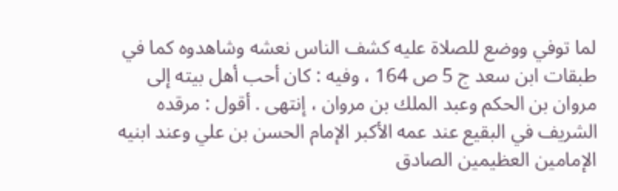لما توفي ووضع للصلاة عليه كشف الناس نعشه وشاهدوه كما في طبقات ابن سعد ج 5 ص 164 ، وفيه : كان أحب أهل بيته إلى مروان بن الحكم وعبد الملك بن مروان ، إنتهى . أقول : مرقده الشريف في البقيع عند عمه الأكبر الإمام الحسن بن علي وعند ابنيه الإمامين العظيمين الصادق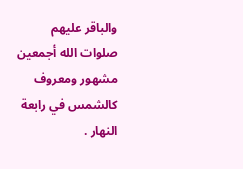والباقر عليهم صلوات الله أجمعين مشهور ومعروف كالشمس في رابعة النهار .